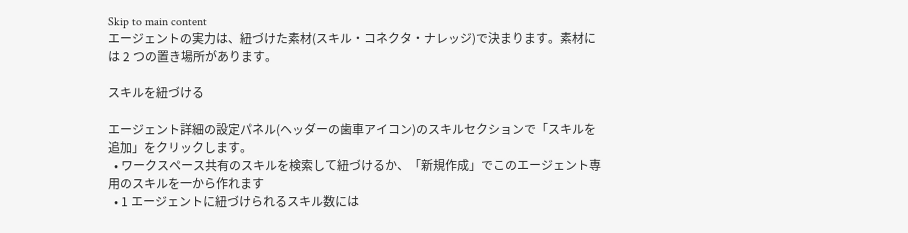Skip to main content
エージェントの実力は、紐づけた素材(スキル・コネクタ・ナレッジ)で決まります。素材には 2 つの置き場所があります。

スキルを紐づける

エージェント詳細の設定パネル(ヘッダーの歯車アイコン)のスキルセクションで「スキルを追加」をクリックします。
  • ワークスペース共有のスキルを検索して紐づけるか、「新規作成」でこのエージェント専用のスキルを一から作れます
  • 1 エージェントに紐づけられるスキル数には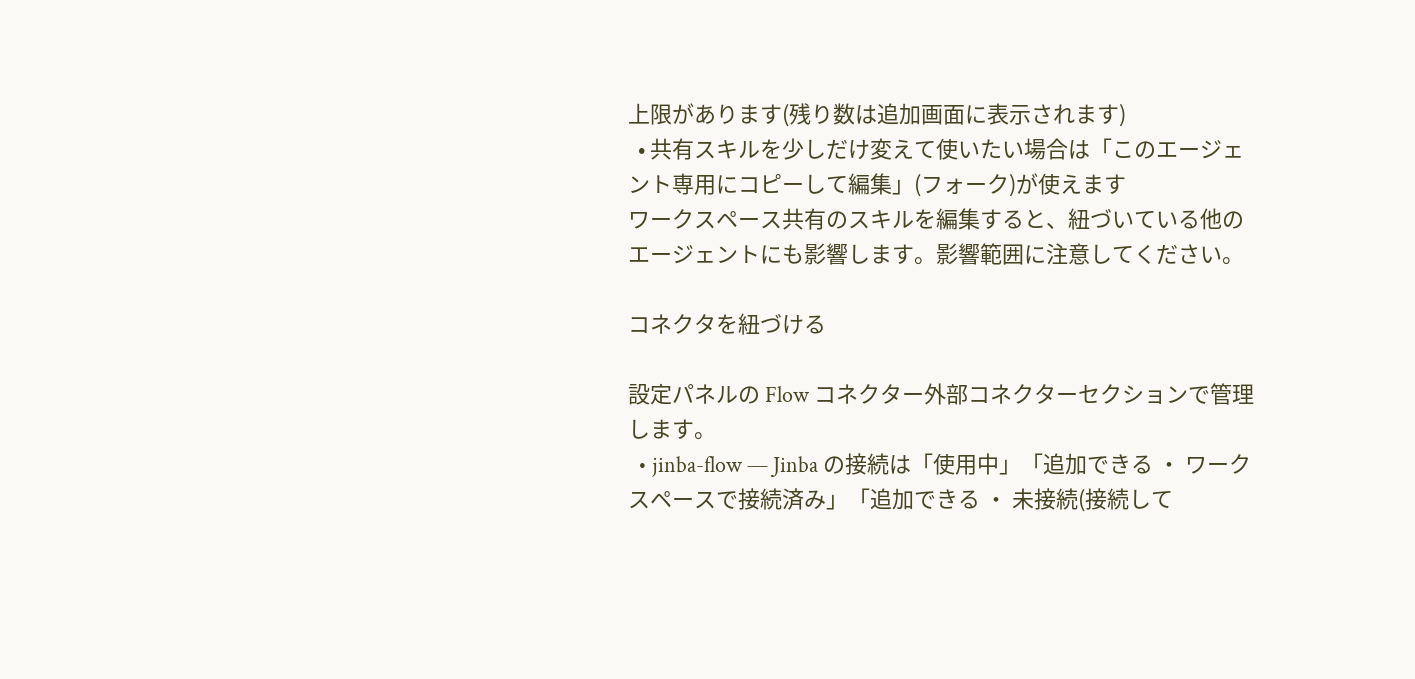上限があります(残り数は追加画面に表示されます)
  • 共有スキルを少しだけ変えて使いたい場合は「このエージェント専用にコピーして編集」(フォーク)が使えます
ワークスペース共有のスキルを編集すると、紐づいている他のエージェントにも影響します。影響範囲に注意してください。

コネクタを紐づける

設定パネルの Flow コネクター外部コネクターセクションで管理します。
  • jinba-flow — Jinba の接続は「使用中」「追加できる ・ ワークスペースで接続済み」「追加できる ・ 未接続(接続して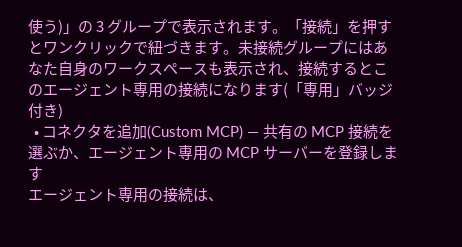使う)」の 3 グループで表示されます。「接続」を押すとワンクリックで紐づきます。未接続グループにはあなた自身のワークスペースも表示され、接続するとこのエージェント専用の接続になります(「専用」バッジ付き)
  • コネクタを追加(Custom MCP) — 共有の MCP 接続を選ぶか、エージェント専用の MCP サーバーを登録します
エージェント専用の接続は、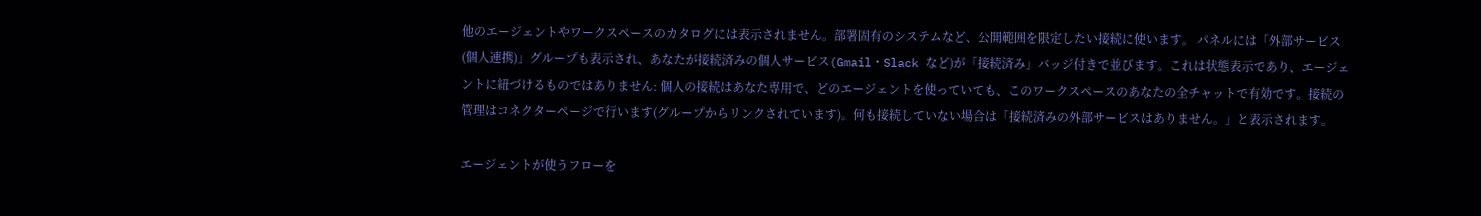他のエージェントやワークスペースのカタログには表示されません。部署固有のシステムなど、公開範囲を限定したい接続に使います。 パネルには「外部サービス(個人連携)」グループも表示され、あなたが接続済みの個人サービス(Gmail・Slack など)が「接続済み」バッジ付きで並びます。これは状態表示であり、エージェントに紐づけるものではありません: 個人の接続はあなた専用で、どのエージェントを使っていても、このワークスペースのあなたの全チャットで有効です。接続の管理はコネクターページで行います(グループからリンクされています)。何も接続していない場合は「接続済みの外部サービスはありません。」と表示されます。

エージェントが使うフローを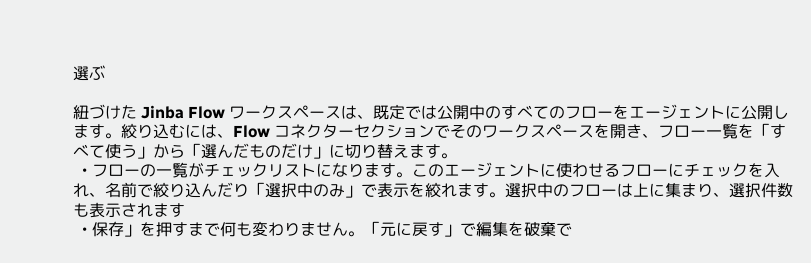選ぶ

紐づけた Jinba Flow ワークスペースは、既定では公開中のすべてのフローをエージェントに公開します。絞り込むには、Flow コネクターセクションでそのワークスペースを開き、フロー一覧を「すべて使う」から「選んだものだけ」に切り替えます。
  • フローの一覧がチェックリストになります。このエージェントに使わせるフローにチェックを入れ、名前で絞り込んだり「選択中のみ」で表示を絞れます。選択中のフローは上に集まり、選択件数も表示されます
  • 保存」を押すまで何も変わりません。「元に戻す」で編集を破棄で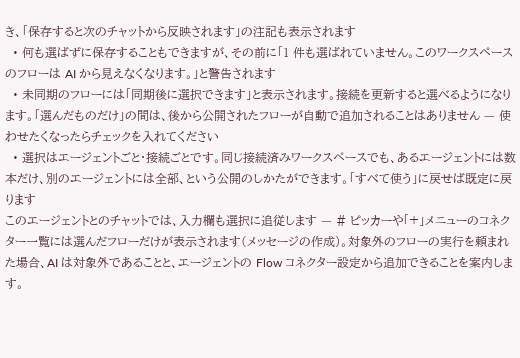き、「保存すると次のチャットから反映されます」の注記も表示されます
  • 何も選ばずに保存することもできますが、その前に「1 件も選ばれていません。このワークスペースのフローは AI から見えなくなります。」と警告されます
  • 未同期のフローには「同期後に選択できます」と表示されます。接続を更新すると選べるようになります。「選んだものだけ」の間は、後から公開されたフローが自動で追加されることはありません — 使わせたくなったらチェックを入れてください
  • 選択はエージェントごと・接続ごとです。同じ接続済みワークスペースでも、あるエージェントには数本だけ、別のエージェントには全部、という公開のしかたができます。「すべて使う」に戻せば既定に戻ります
このエージェントとのチャットでは、入力欄も選択に追従します — # ピッカーや「+」メニューのコネクター一覧には選んだフローだけが表示されます(メッセージの作成)。対象外のフローの実行を頼まれた場合、AI は対象外であることと、エージェントの Flow コネクター設定から追加できることを案内します。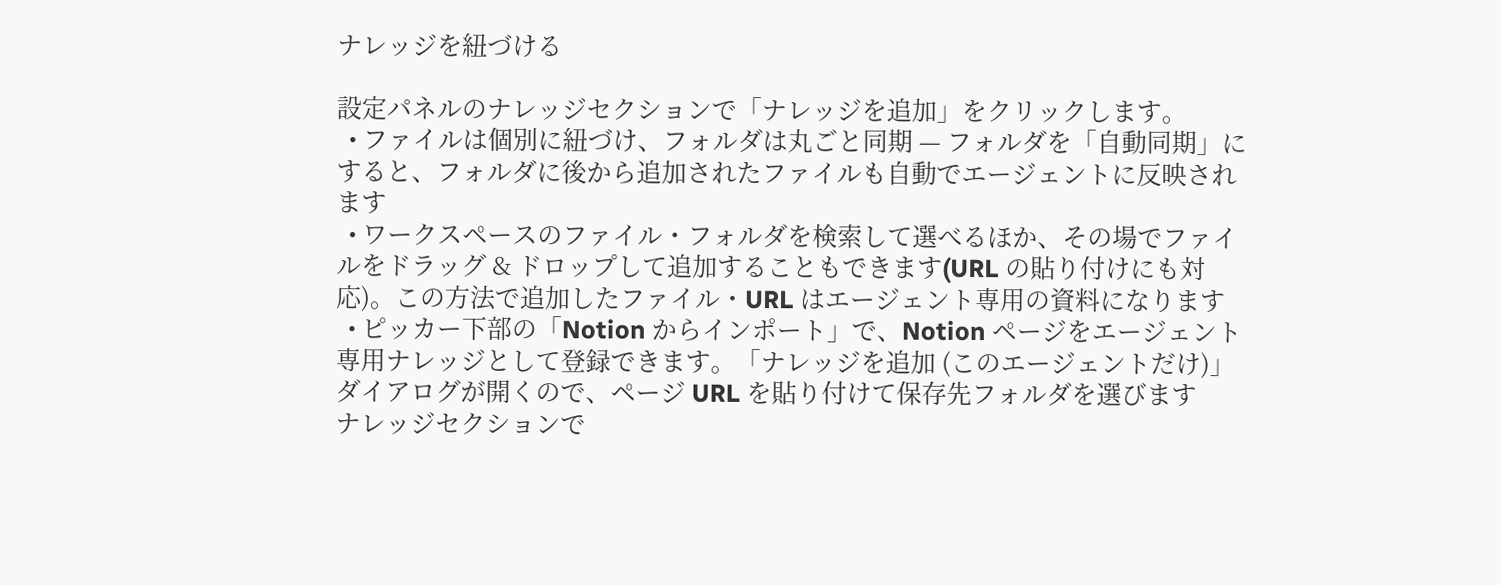ナレッジを紐づける

設定パネルのナレッジセクションで「ナレッジを追加」をクリックします。
  • ファイルは個別に紐づけ、フォルダは丸ごと同期 — フォルダを「自動同期」にすると、フォルダに後から追加されたファイルも自動でエージェントに反映されます
  • ワークスペースのファイル・フォルダを検索して選べるほか、その場でファイルをドラッグ & ドロップして追加することもできます(URL の貼り付けにも対応)。この方法で追加したファイル・URL はエージェント専用の資料になります
  • ピッカー下部の「Notion からインポート」で、Notion ページをエージェント専用ナレッジとして登録できます。「ナレッジを追加 (このエージェントだけ)」ダイアログが開くので、ページ URL を貼り付けて保存先フォルダを選びます
ナレッジセクションで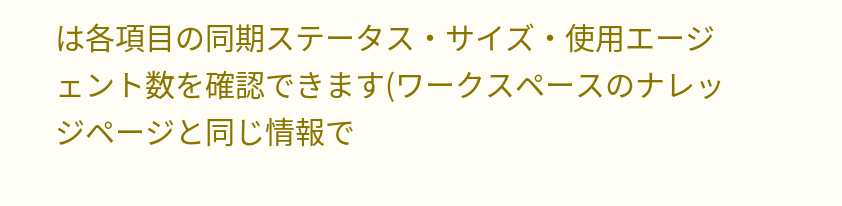は各項目の同期ステータス・サイズ・使用エージェント数を確認できます(ワークスペースのナレッジページと同じ情報で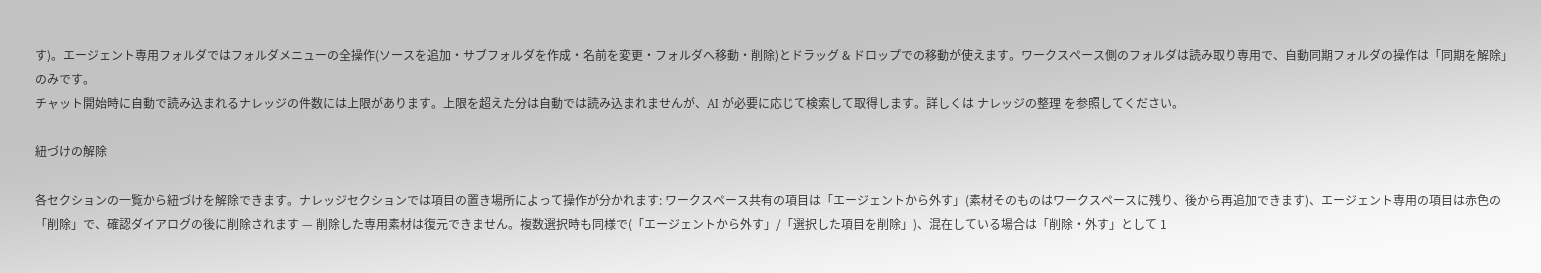す)。エージェント専用フォルダではフォルダメニューの全操作(ソースを追加・サブフォルダを作成・名前を変更・フォルダへ移動・削除)とドラッグ & ドロップでの移動が使えます。ワークスペース側のフォルダは読み取り専用で、自動同期フォルダの操作は「同期を解除」のみです。
チャット開始時に自動で読み込まれるナレッジの件数には上限があります。上限を超えた分は自動では読み込まれませんが、AI が必要に応じて検索して取得します。詳しくは ナレッジの整理 を参照してください。

紐づけの解除

各セクションの一覧から紐づけを解除できます。ナレッジセクションでは項目の置き場所によって操作が分かれます: ワークスペース共有の項目は「エージェントから外す」(素材そのものはワークスペースに残り、後から再追加できます)、エージェント専用の項目は赤色の「削除」で、確認ダイアログの後に削除されます — 削除した専用素材は復元できません。複数選択時も同様で(「エージェントから外す」/「選択した項目を削除」)、混在している場合は「削除・外す」として 1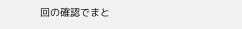回の確認でまと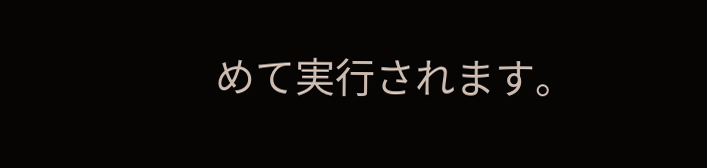めて実行されます。